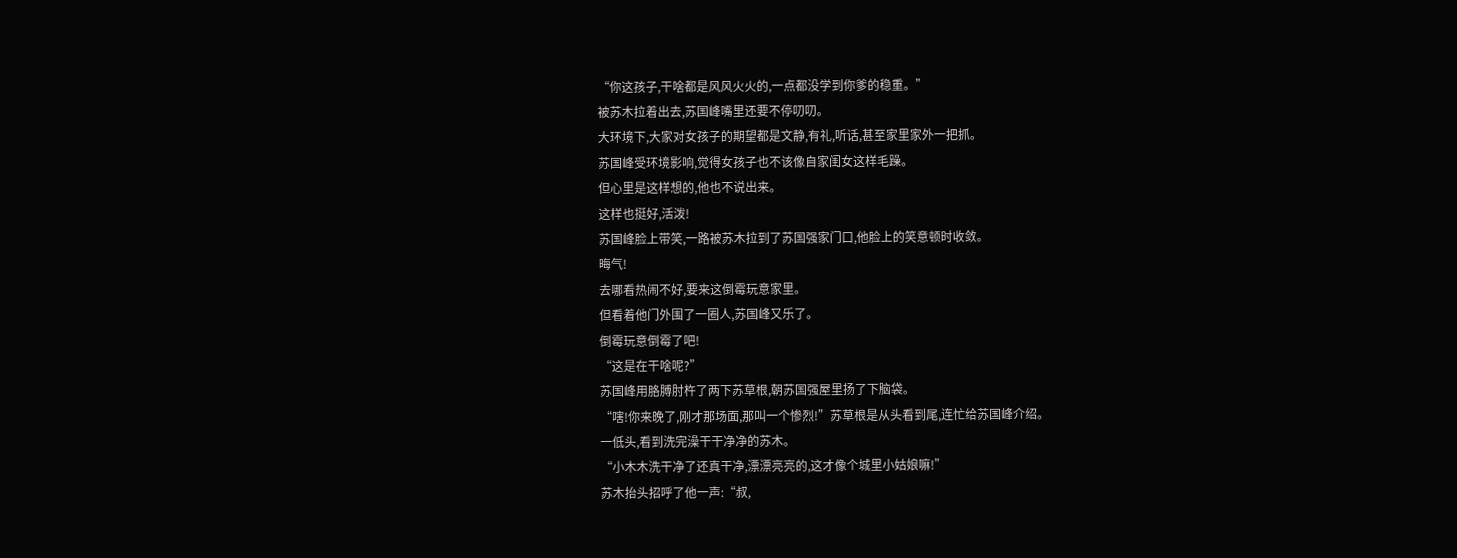“你这孩子,干啥都是风风火火的,一点都没学到你爹的稳重。”
被苏木拉着出去,苏国峰嘴里还要不停叨叨。
大环境下,大家对女孩子的期望都是文静,有礼,听话,甚至家里家外一把抓。
苏国峰受环境影响,觉得女孩子也不该像自家闺女这样毛躁。
但心里是这样想的,他也不说出来。
这样也挺好,活泼!
苏国峰脸上带笑,一路被苏木拉到了苏国强家门口,他脸上的笑意顿时收敛。
晦气!
去哪看热闹不好,要来这倒霉玩意家里。
但看着他门外围了一圈人,苏国峰又乐了。
倒霉玩意倒霉了吧!
“这是在干啥呢?”
苏国峰用胳膊肘杵了两下苏草根,朝苏国强屋里扬了下脑袋。
“嗐!你来晚了,刚才那场面,那叫一个惨烈!”苏草根是从头看到尾,连忙给苏国峰介绍。
一低头,看到洗完澡干干净净的苏木。
“小木木洗干净了还真干净,漂漂亮亮的,这才像个城里小姑娘嘛!”
苏木抬头招呼了他一声:“叔,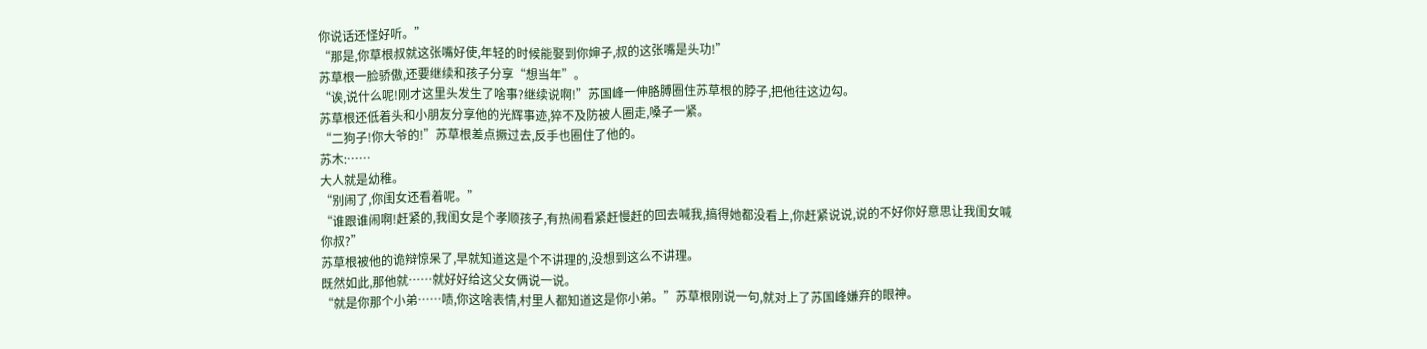你说话还怪好听。”
“那是,你草根叔就这张嘴好使,年轻的时候能娶到你婶子,叔的这张嘴是头功!”
苏草根一脸骄傲,还要继续和孩子分享“想当年”。
“诶,说什么呢!刚才这里头发生了啥事?继续说啊!”苏国峰一伸胳膊圈住苏草根的脖子,把他往这边勾。
苏草根还低着头和小朋友分享他的光辉事迹,猝不及防被人圈走,嗓子一紧。
“二狗子!你大爷的!”苏草根差点撅过去,反手也圈住了他的。
苏木:……
大人就是幼稚。
“别闹了,你闺女还看着呢。”
“谁跟谁闹啊!赶紧的,我闺女是个孝顺孩子,有热闹看紧赶慢赶的回去喊我,搞得她都没看上,你赶紧说说,说的不好你好意思让我闺女喊你叔?”
苏草根被他的诡辩惊呆了,早就知道这是个不讲理的,没想到这么不讲理。
既然如此,那他就……就好好给这父女俩说一说。
“就是你那个小弟……啧,你这啥表情,村里人都知道这是你小弟。”苏草根刚说一句,就对上了苏国峰嫌弃的眼神。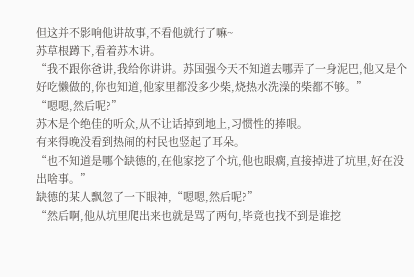但这并不影响他讲故事,不看他就行了嘛~
苏草根蹲下,看着苏木讲。
“我不跟你爸讲,我给你讲讲。苏国强今天不知道去哪弄了一身泥巴,他又是个好吃懒做的,你也知道,他家里都没多少柴,烧热水洗澡的柴都不够。”
“嗯嗯,然后呢?”
苏木是个绝佳的听众,从不让话掉到地上,习惯性的捧哏。
有来得晚没看到热闹的村民也竖起了耳朵。
“也不知道是哪个缺德的,在他家挖了个坑,他也眼瘸,直接掉进了坑里,好在没出啥事。”
缺德的某人飘忽了一下眼神,“嗯嗯,然后呢?”
“然后啊,他从坑里爬出来也就是骂了两句,毕竟也找不到是谁挖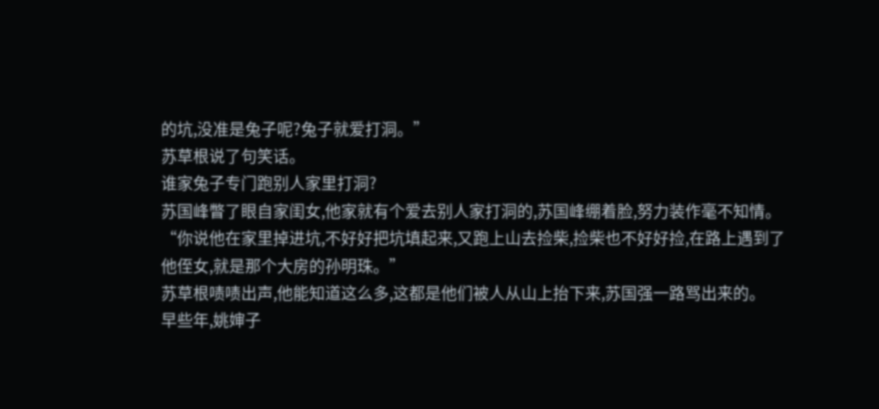的坑,没准是兔子呢?兔子就爱打洞。”
苏草根说了句笑话。
谁家兔子专门跑别人家里打洞?
苏国峰瞥了眼自家闺女,他家就有个爱去别人家打洞的,苏国峰绷着脸,努力装作毫不知情。
“你说他在家里掉进坑,不好好把坑填起来,又跑上山去捡柴,捡柴也不好好捡,在路上遇到了他侄女,就是那个大房的孙明珠。”
苏草根啧啧出声,他能知道这么多,这都是他们被人从山上抬下来,苏国强一路骂出来的。
早些年,姚婶子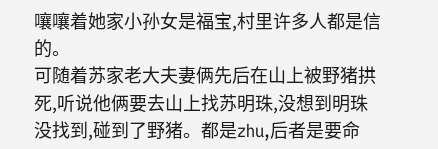嚷嚷着她家小孙女是福宝,村里许多人都是信的。
可随着苏家老大夫妻俩先后在山上被野猪拱死,听说他俩要去山上找苏明珠,没想到明珠没找到,碰到了野猪。都是zhu,后者是要命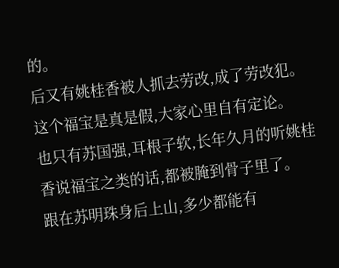的。
后又有姚桂香被人抓去劳改,成了劳改犯。
这个福宝是真是假,大家心里自有定论。
也只有苏国强,耳根子软,长年久月的听姚桂香说福宝之类的话,都被腌到骨子里了。
跟在苏明珠身后上山,多少都能有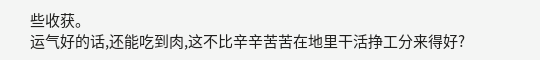些收获。
运气好的话,还能吃到肉,这不比辛辛苦苦在地里干活挣工分来得好?